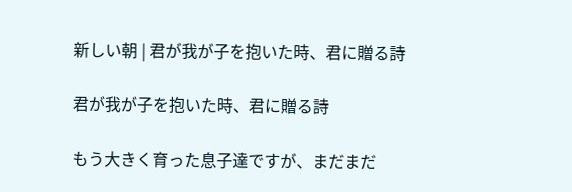新しい朝 | 君が我が子を抱いた時、君に贈る詩

君が我が子を抱いた時、君に贈る詩

もう大きく育った息子達ですが、まだまだ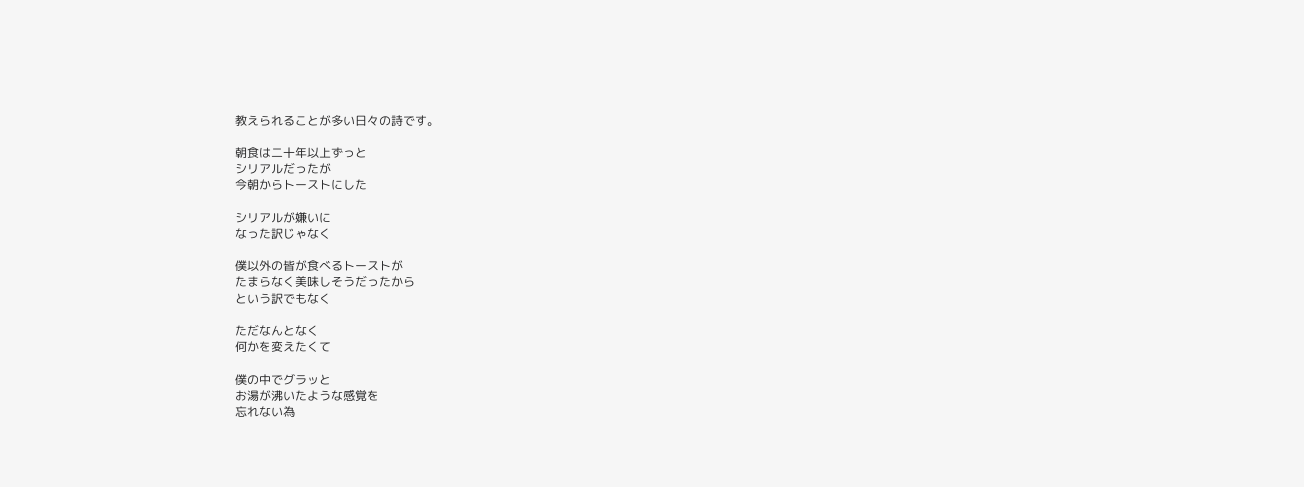教えられることが多い日々の詩です。

朝食は二十年以上ずっと
シリアルだったが
今朝からトーストにした

シリアルが嫌いに
なった訳じゃなく

僕以外の皆が食べるトーストが
たまらなく美味しそうだったから
という訳でもなく

ただなんとなく
何かを変えたくて

僕の中でグラッと
お湯が沸いたような感覚を
忘れない為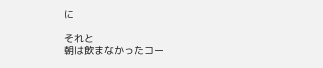に

それと
朝は飲まなかったコー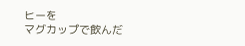ヒーを
マグカップで飲んだ